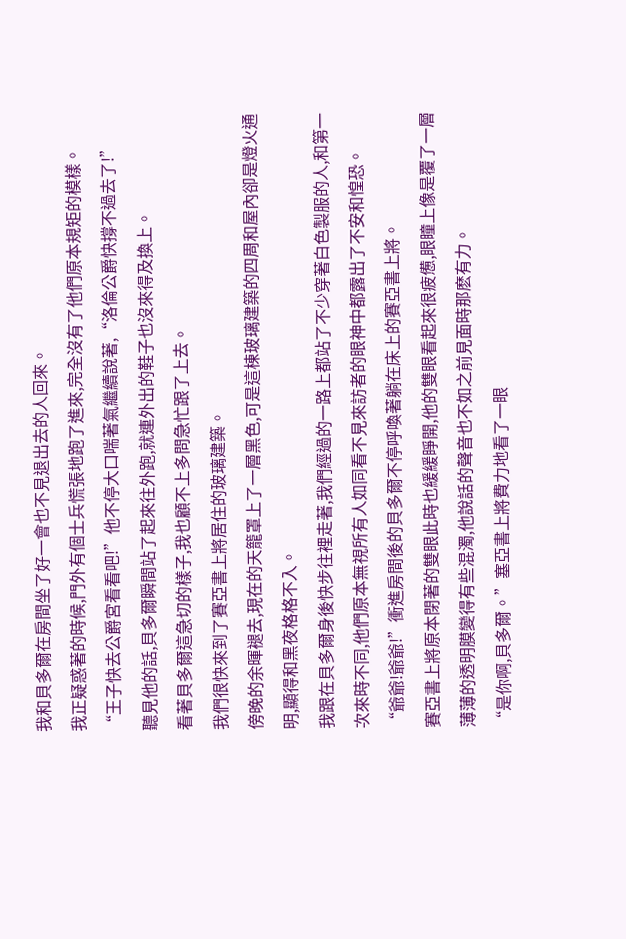我和貝多爾在房間坐了好一會也不見退出去的人回來。
我正疑惑著的時候,門外有個士兵慌張地跑了進來,完全沒有了他們原本規矩的模樣。
“王子快去公爵宮看看吧!”他不停大口喘著氣繼續說著,“洛倫公爵快撐不過去了!”
聽見他的話,貝多爾瞬間站了起來往外跑,就連外出的鞋子也沒來得及換上。
看著貝多爾這急切的樣子,我也顧不上多問急忙跟了上去。
我們很快來到了賽亞書上將居住的玻璃建築。
傍晚的余暉褪去,現在的天籠罩上了一層黑色,可是這棟玻璃建築的四周和屋內卻是燈火通明,顯得和黑夜格格不入。
我跟在貝多爾身後快步往裡走著,我們經過的一路上都站了不少穿著白色製服的人,和第一次來時不同,他們原本無視所有人如同看不見來訪者的眼神中都露出了不安和惶恐。
“爺爺!爺爺!”衝進房間後的貝多爾不停呼喚著躺在床上的賽亞書上將。
賽亞書上將原本閉著的雙眼此時也緩緩睜開,他的雙眼看起來很疲憊,眼瞳上像是覆了一層薄薄的透明膜變得有些混濁,他說話的聲音也不如之前見面時那麽有力。
“是你啊,貝多爾。”塞亞書上將費力地看了一眼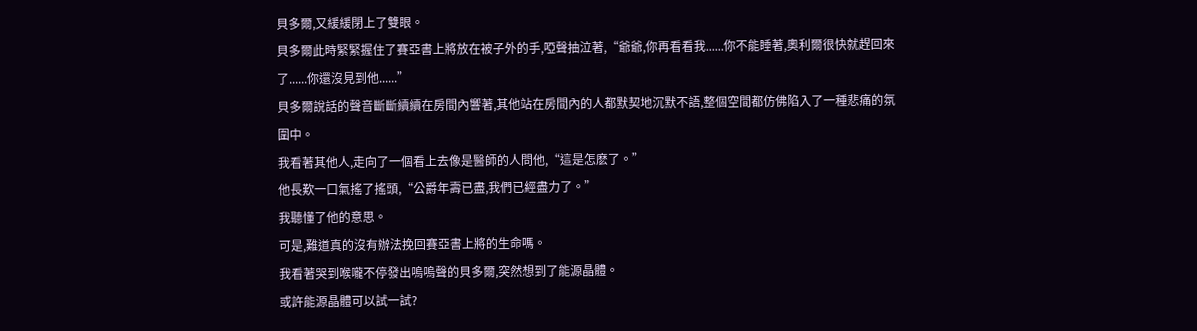貝多爾,又緩緩閉上了雙眼。
貝多爾此時緊緊握住了賽亞書上將放在被子外的手,啞聲抽泣著,“爺爺,你再看看我......你不能睡著,奧利爾很快就趕回來了......你還沒見到他......”
貝多爾說話的聲音斷斷續續在房間內響著,其他站在房間內的人都默契地沉默不語,整個空間都仿佛陷入了一種悲痛的氛圍中。
我看著其他人,走向了一個看上去像是醫師的人問他,“這是怎麽了。”
他長歎一口氣搖了搖頭,“公爵年壽已盡,我們已經盡力了。”
我聽懂了他的意思。
可是,難道真的沒有辦法挽回賽亞書上將的生命嗎。
我看著哭到喉嚨不停發出嗚嗚聲的貝多爾,突然想到了能源晶體。
或許能源晶體可以試一試?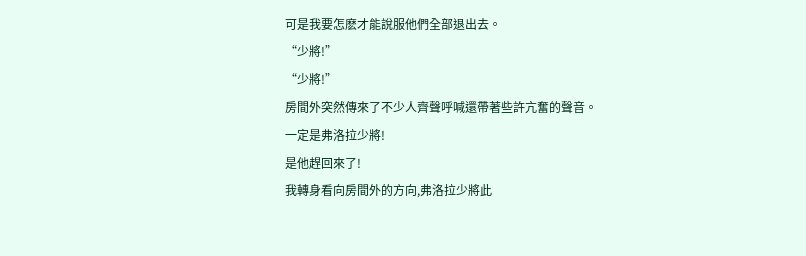可是我要怎麽才能說服他們全部退出去。
“少將!”
“少將!”
房間外突然傳來了不少人齊聲呼喊還帶著些許亢奮的聲音。
一定是弗洛拉少將!
是他趕回來了!
我轉身看向房間外的方向,弗洛拉少將此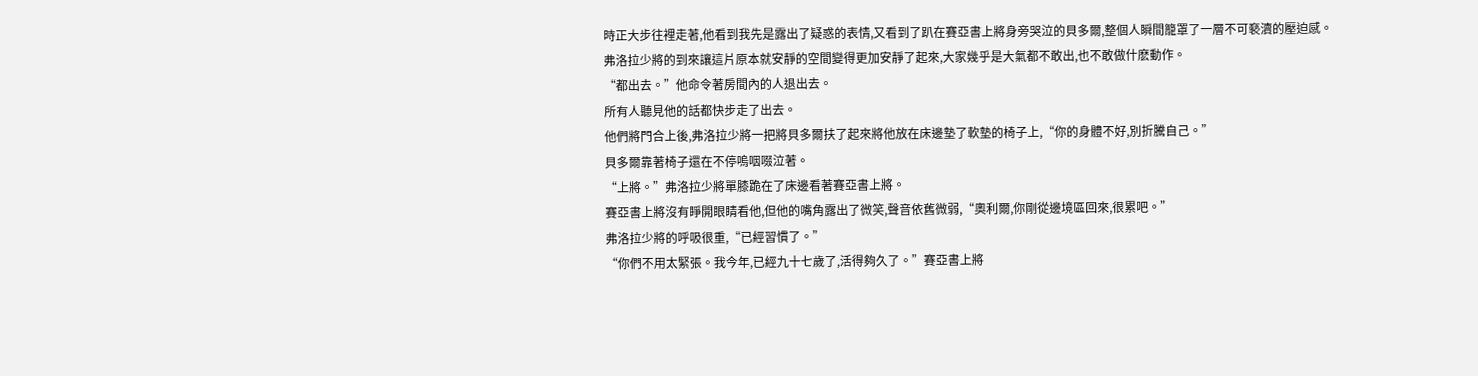時正大步往裡走著,他看到我先是露出了疑惑的表情,又看到了趴在賽亞書上將身旁哭泣的貝多爾,整個人瞬間籠罩了一層不可褻瀆的壓迫感。
弗洛拉少將的到來讓這片原本就安靜的空間變得更加安靜了起來,大家幾乎是大氣都不敢出,也不敢做什麽動作。
“都出去。”他命令著房間內的人退出去。
所有人聽見他的話都快步走了出去。
他們將門合上後,弗洛拉少將一把將貝多爾扶了起來將他放在床邊墊了軟墊的椅子上,“你的身體不好,別折騰自己。”
貝多爾靠著椅子還在不停嗚咽啜泣著。
“上將。”弗洛拉少將單膝跪在了床邊看著賽亞書上將。
賽亞書上將沒有睜開眼睛看他,但他的嘴角露出了微笑,聲音依舊微弱,“奧利爾,你剛從邊境區回來,很累吧。”
弗洛拉少將的呼吸很重,“已經習慣了。”
“你們不用太緊張。我今年,已經九十七歲了,活得夠久了。”賽亞書上將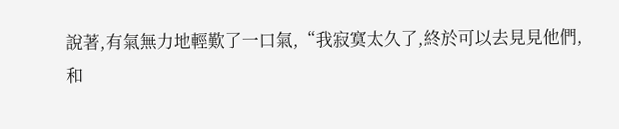說著,有氣無力地輕歎了一口氣,“我寂寞太久了,終於可以去見見他們,和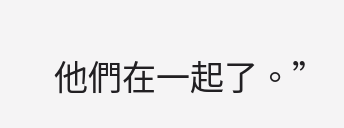他們在一起了。”